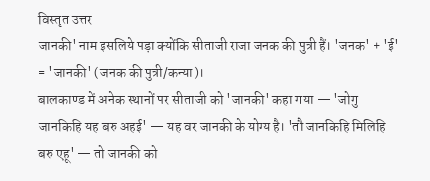विस्तृत उत्तर
जानकी' नाम इसलिये पड़ा क्योंकि सीताजी राजा जनक की पुत्री हैं। 'जनक' + 'ई' = 'जानकी' (जनक की पुत्री/कन्या)।
बालकाण्ड में अनेक स्थानों पर सीताजी को 'जानकी' कहा गया — 'जोगु जानकिहि यह बरु अहई' — यह वर जानकी के योग्य है। 'तौ जानकिहि मिलिहि बरु एहू' — तो जानकी को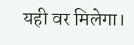यही वर मिलेगा।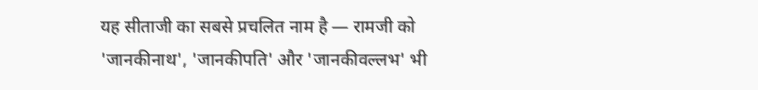यह सीताजी का सबसे प्रचलित नाम है — रामजी को 'जानकीनाथ', 'जानकीपति' और 'जानकीवल्लभ' भी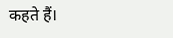कहते हैं।